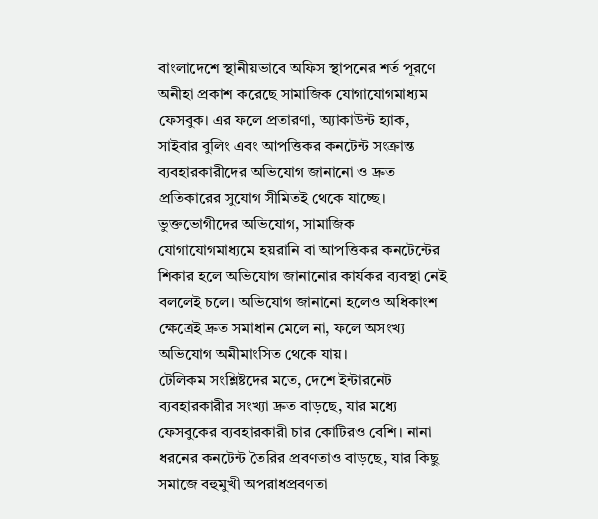বাংলাদেশে স্থানীয়ভাবে অফিস স্থাপনের শর্ত পূরণে অনীহা প্রকাশ করেছে সামাজিক যোগাযোগমাধ্যম ফেসবুক। এর ফলে প্রতারণা, অ্যাকাউন্ট হ্যাক, সাইবার বুলিং এবং আপত্তিকর কনটেন্ট সংক্রান্ত ব্যবহারকারীদের অভিযোগ জানানো ও দ্রুত প্রতিকারের সুযোগ সীমিতই থেকে যাচ্ছে। ভুক্তভোগীদের অভিযোগ, সামাজিক যোগাযোগমাধ্যমে হয়রানি বা আপত্তিকর কনটেন্টের শিকার হলে অভিযোগ জানানোর কার্যকর ব্যবস্থা নেই বললেই চলে। অভিযোগ জানানো হলেও অধিকাংশ ক্ষেত্রেই দ্রুত সমাধান মেলে না, ফলে অসংখ্য অভিযোগ অমীমাংসিত থেকে যায়।
টেলিকম সংশ্লিষ্টদের মতে, দেশে ইন্টারনেট ব্যবহারকারীর সংখ্যা দ্রুত বাড়ছে, যার মধ্যে ফেসবুকের ব্যবহারকারী চার কোটিরও বেশি। নানা ধরনের কনটেন্ট তৈরির প্রবণতাও বাড়ছে, যার কিছু সমাজে বহুমুখী অপরাধপ্রবণতা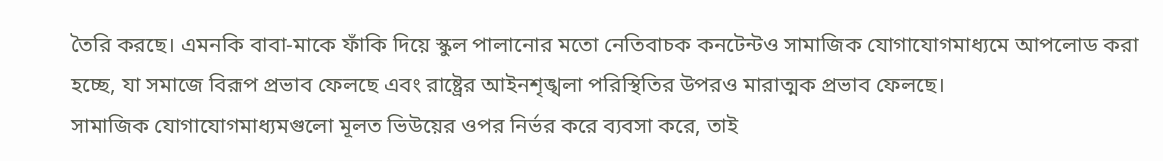তৈরি করছে। এমনকি বাবা-মাকে ফাঁকি দিয়ে স্কুল পালানোর মতো নেতিবাচক কনটেন্টও সামাজিক যোগাযোগমাধ্যমে আপলোড করা হচ্ছে, যা সমাজে বিরূপ প্রভাব ফেলছে এবং রাষ্ট্রের আইনশৃঙ্খলা পরিস্থিতির উপরও মারাত্মক প্রভাব ফেলছে।
সামাজিক যোগাযোগমাধ্যমগুলো মূলত ভিউয়ের ওপর নির্ভর করে ব্যবসা করে, তাই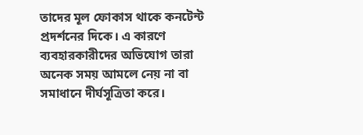তাদের মূল ফোকাস থাকে কনটেন্ট প্রদর্শনের দিকে। এ কারণে ব্যবহারকারীদের অভিযোগ তারা অনেক সময় আমলে নেয় না বা সমাধানে দীর্ঘসূত্রিতা করে।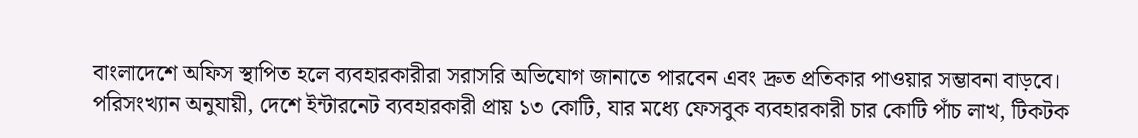বাংলাদেশে অফিস স্থাপিত হলে ব্যবহারকারীরা সরাসরি অভিযোগ জানাতে পারবেন এবং দ্রুত প্রতিকার পাওয়ার সম্ভাবনা বাড়বে।
পরিসংখ্যান অনুযায়ী, দেশে ইন্টারনেট ব্যবহারকারী প্রায় ১৩ কোটি, যার মধ্যে ফেসবুক ব্যবহারকারী চার কোটি পাঁচ লাখ, টিকটক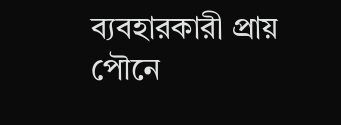ব্যবহারকারী প্রায় পৌনে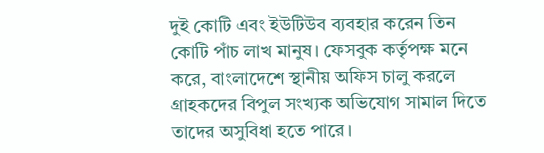দুই কোটি এবং ইউটিউব ব্যবহার করেন তিন কোটি পাঁচ লাখ মানুষ। ফেসবুক কর্তৃপক্ষ মনে করে, বাংলাদেশে স্থানীয় অফিস চালু করলে গ্রাহকদের বিপুল সংখ্যক অভিযোগ সামাল দিতে তাদের অসুবিধা হতে পারে।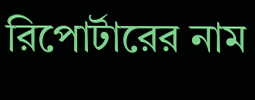রিপোর্টারের নাম